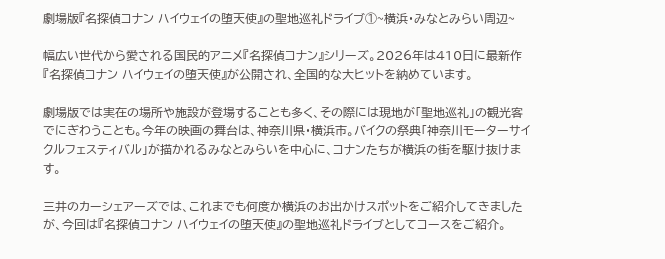劇場版『名探偵コナン ハイウェイの堕天使』の聖地巡礼ドライブ①~横浜・みなとみらい周辺~

幅広い世代から愛される国民的アニメ『名探偵コナン』シリーズ。2026年は410日に最新作『名探偵コナン ハイウェイの堕天使』が公開され、全国的な大ヒットを納めています。

劇場版では実在の場所や施設が登場することも多く、その際には現地が「聖地巡礼」の観光客でにぎわうことも。今年の映画の舞台は、神奈川県・横浜市。バイクの祭典「神奈川モーターサイクルフェスティバル」が描かれるみなとみらいを中心に、コナンたちが横浜の街を駆け抜けます。

三井のカーシェアーズでは、これまでも何度か横浜のお出かけスポットをご紹介してきましたが、今回は『名探偵コナン ハイウェイの堕天使』の聖地巡礼ドライブとしてコースをご紹介。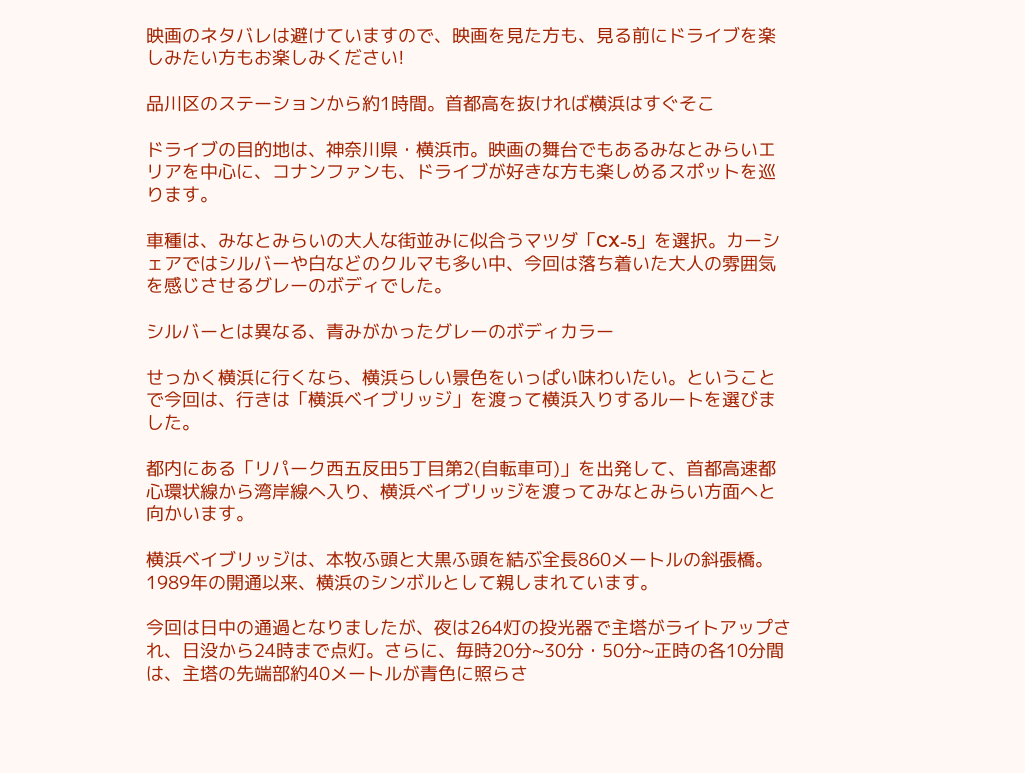映画のネタバレは避けていますので、映画を見た方も、見る前にドライブを楽しみたい方もお楽しみください!

品川区のステーションから約1時間。首都高を抜ければ横浜はすぐそこ

ドライブの目的地は、神奈川県・横浜市。映画の舞台でもあるみなとみらいエリアを中心に、コナンファンも、ドライブが好きな方も楽しめるスポットを巡ります。

車種は、みなとみらいの大人な街並みに似合うマツダ「CX-5」を選択。カーシェアではシルバーや白などのクルマも多い中、今回は落ち着いた大人の雰囲気を感じさせるグレーのボディでした。

シルバーとは異なる、青みがかったグレーのボディカラー

せっかく横浜に行くなら、横浜らしい景色をいっぱい味わいたい。ということで今回は、行きは「横浜ベイブリッジ」を渡って横浜入りするルートを選びました。

都内にある「リパーク西五反田5丁目第2(自転車可)」を出発して、首都高速都心環状線から湾岸線へ入り、横浜ベイブリッジを渡ってみなとみらい方面へと向かいます。

横浜ベイブリッジは、本牧ふ頭と大黒ふ頭を結ぶ全長860メートルの斜張橋。1989年の開通以来、横浜のシンボルとして親しまれています。

今回は日中の通過となりましたが、夜は264灯の投光器で主塔がライトアップされ、日没から24時まで点灯。さらに、毎時20分~30分・50分~正時の各10分間は、主塔の先端部約40メートルが青色に照らさ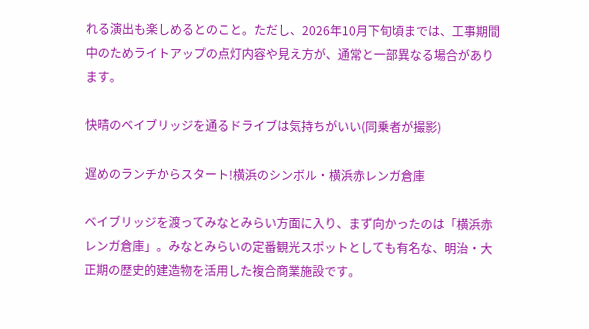れる演出も楽しめるとのこと。ただし、2026年10月下旬頃までは、工事期間中のためライトアップの点灯内容や見え方が、通常と一部異なる場合があります。

快晴のベイブリッジを通るドライブは気持ちがいい(同乗者が撮影)

遅めのランチからスタート!横浜のシンボル・横浜赤レンガ倉庫

ベイブリッジを渡ってみなとみらい方面に入り、まず向かったのは「横浜赤レンガ倉庫」。みなとみらいの定番観光スポットとしても有名な、明治・大正期の歴史的建造物を活用した複合商業施設です。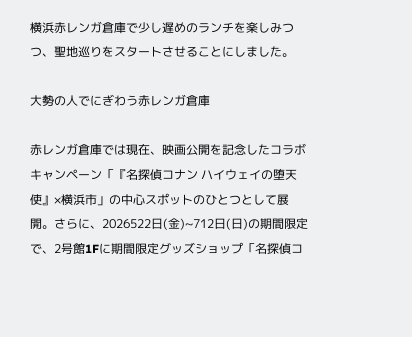横浜赤レンガ倉庫で少し遅めのランチを楽しみつつ、聖地巡りをスタートさせることにしました。

大勢の人でにぎわう赤レンガ倉庫

赤レンガ倉庫では現在、映画公開を記念したコラボキャンペーン「『名探偵コナン ハイウェイの堕天使』×横浜市」の中心スポットのひとつとして展開。さらに、2026522日(金)~712日(日)の期間限定で、2号館1Fに期間限定グッズショップ「名探偵コ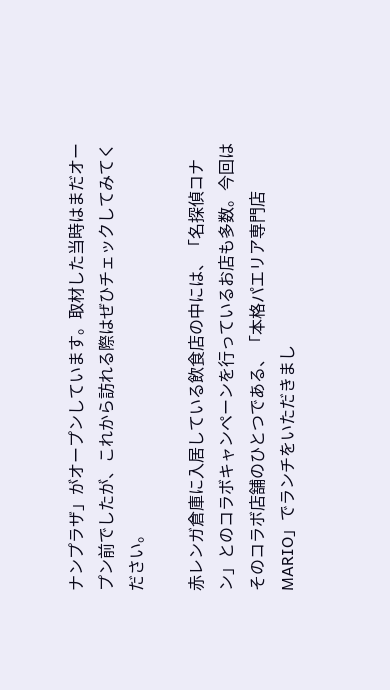ナンプラザ」がオープンしています。取材した当時はまだオープン前でしたが、これから訪れる際はぜひチェックしてみてください。

赤レンガ倉庫に入居している飲食店の中には、「名探偵コナン」とのコラボキャンペーンを行っているお店も多数。今回はそのコラボ店舗のひとつである、「本格パエリア専門店MARIO」でランチをいただきまし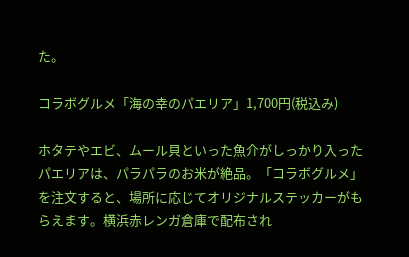た。

コラボグルメ「海の幸のパエリア」1,700円(税込み)

ホタテやエビ、ムール貝といった魚介がしっかり入ったパエリアは、パラパラのお米が絶品。「コラボグルメ」を注文すると、場所に応じてオリジナルステッカーがもらえます。横浜赤レンガ倉庫で配布され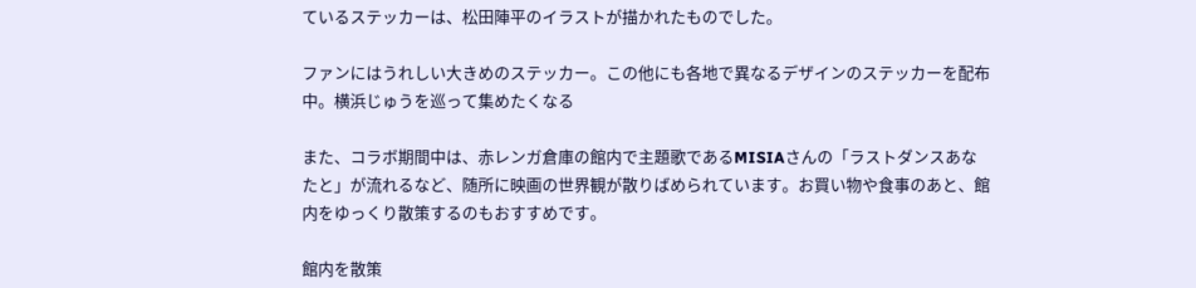ているステッカーは、松田陣平のイラストが描かれたものでした。

ファンにはうれしい大きめのステッカー。この他にも各地で異なるデザインのステッカーを配布中。横浜じゅうを巡って集めたくなる

また、コラボ期間中は、赤レンガ倉庫の館内で主題歌であるMISIAさんの「ラストダンスあなたと」が流れるなど、随所に映画の世界観が散りばめられています。お買い物や食事のあと、館内をゆっくり散策するのもおすすめです。

館内を散策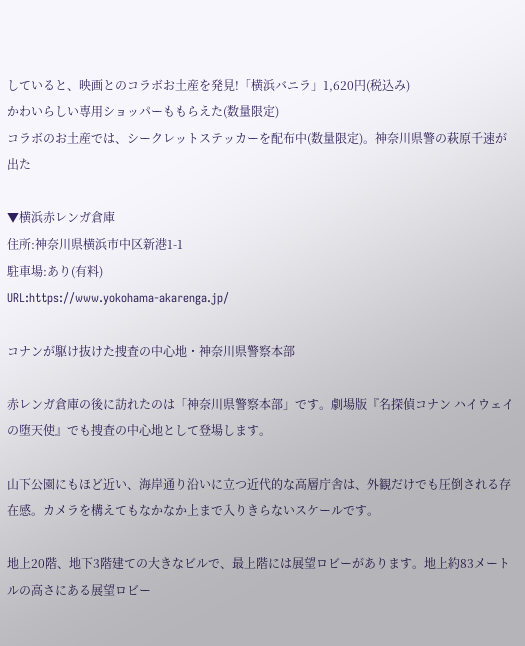していると、映画とのコラボお土産を発見!「横浜バニラ」1,620円(税込み)
かわいらしい専用ショッパーももらえた(数量限定)
コラボのお土産では、シークレットステッカーを配布中(数量限定)。神奈川県警の萩原千速が出た

▼横浜赤レンガ倉庫
住所:神奈川県横浜市中区新港1-1
駐車場:あり(有料)
URL:https://www.yokohama-akarenga.jp/

コナンが駆け抜けた捜査の中心地・神奈川県警察本部

赤レンガ倉庫の後に訪れたのは「神奈川県警察本部」です。劇場版『名探偵コナン ハイウェイの堕天使』でも捜査の中心地として登場します。

山下公園にもほど近い、海岸通り沿いに立つ近代的な高層庁舎は、外観だけでも圧倒される存在感。カメラを構えてもなかなか上まで入りきらないスケールです。

地上20階、地下3階建ての大きなビルで、最上階には展望ロビーがあります。地上約83メートルの高さにある展望ロビー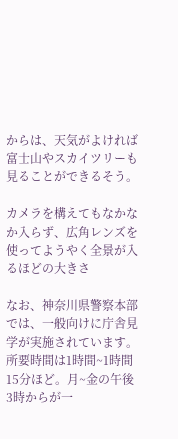からは、天気がよければ富士山やスカイツリーも見ることができるそう。

カメラを構えてもなかなか入らず、広角レンズを使ってようやく全景が入るほどの大きさ

なお、神奈川県警察本部では、一般向けに庁舎見学が実施されています。所要時間は1時間~1時間15分ほど。月~金の午後3時からが一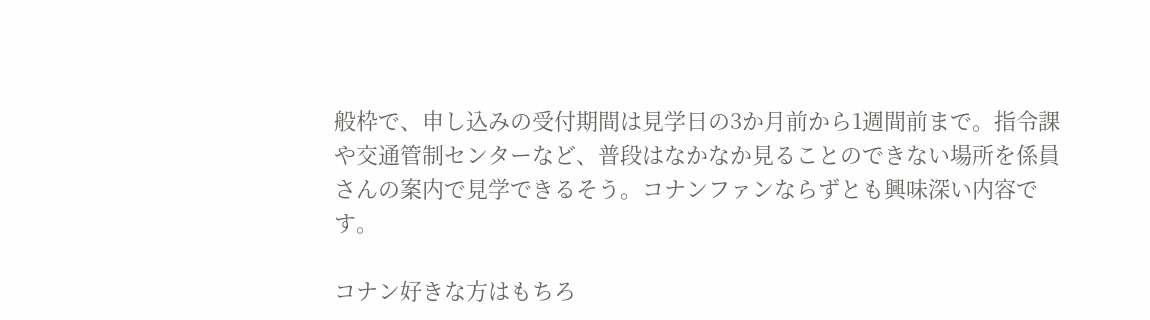般枠で、申し込みの受付期間は見学日の3か月前から1週間前まで。指令課や交通管制センターなど、普段はなかなか見ることのできない場所を係員さんの案内で見学できるそう。コナンファンならずとも興味深い内容です。

コナン好きな方はもちろ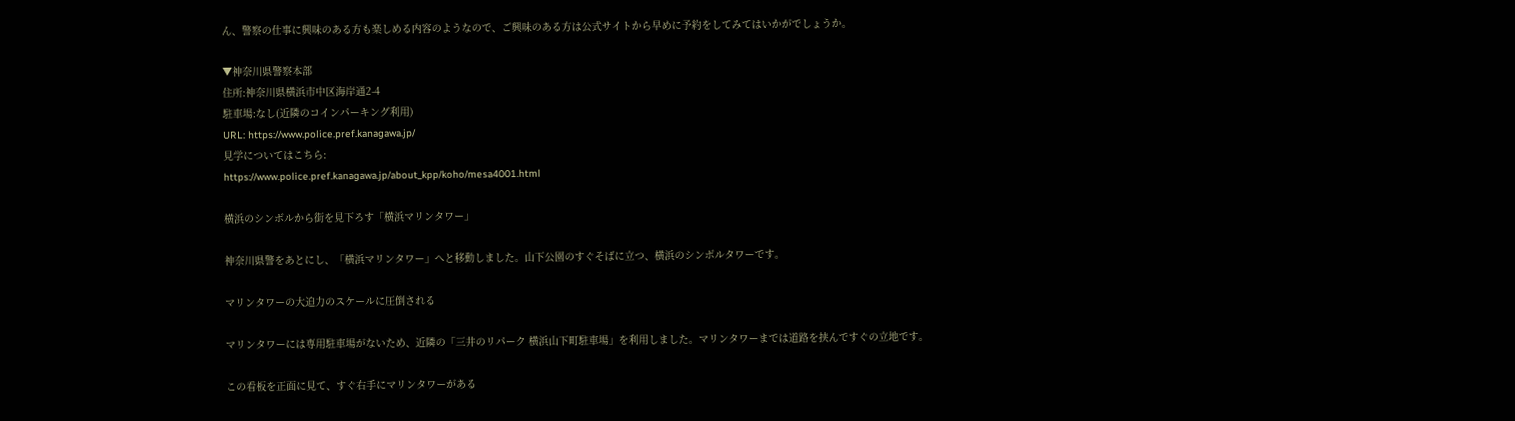ん、警察の仕事に興味のある方も楽しめる内容のようなので、ご興味のある方は公式サイトから早めに予約をしてみてはいかがでしょうか。

▼神奈川県警察本部
住所:神奈川県横浜市中区海岸通2-4
駐車場:なし(近隣のコインパーキング利用)
URL: https://www.police.pref.kanagawa.jp/
見学についてはこちら:
https://www.police.pref.kanagawa.jp/about_kpp/koho/mesa4001.html

横浜のシンボルから街を見下ろす「横浜マリンタワー」

神奈川県警をあとにし、「横浜マリンタワー」へと移動しました。山下公園のすぐそばに立つ、横浜のシンボルタワーです。

マリンタワーの大迫力のスケールに圧倒される

マリンタワーには専用駐車場がないため、近隣の「三井のリパーク 横浜山下町駐車場」を利用しました。マリンタワーまでは道路を挟んですぐの立地です。

この看板を正面に見て、すぐ右手にマリンタワーがある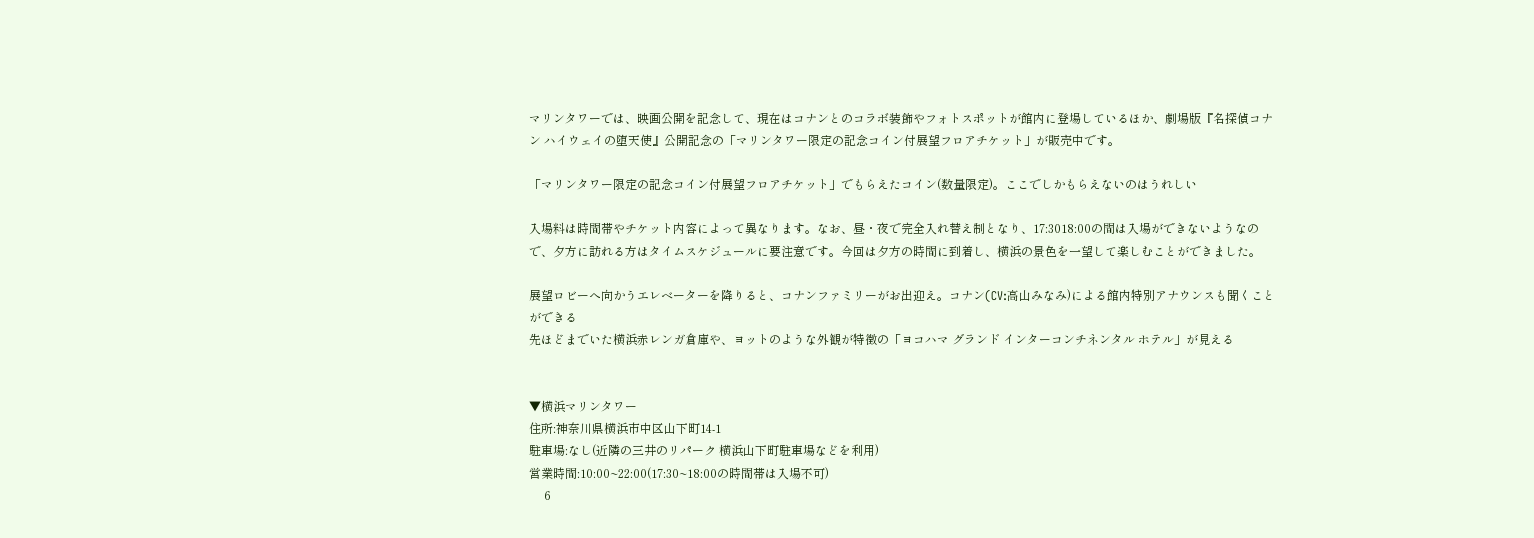マリンタワーでは、映画公開を記念して、現在はコナンとのコラボ装飾やフォトスポットが館内に登場しているほか、劇場版『名探偵コナン ハイウェイの堕天使』公開記念の「マリンタワー限定の記念コイン付展望フロアチケット」が販売中です。

「マリンタワー限定の記念コイン付展望フロアチケット」でもらえたコイン(数量限定)。ここでしかもらえないのはうれしい

入場料は時間帯やチケット内容によって異なります。なお、昼・夜で完全入れ替え制となり、17:3018:00の間は入場ができないようなので、夕方に訪れる方はタイムスケジュールに要注意です。今回は夕方の時間に到着し、横浜の景色を一望して楽しむことができました。

展望ロビーへ向かうエレベーターを降りると、コナンファミリーがお出迎え。コナン(CV:高山みなみ)による館内特別アナウンスも聞くことができる
先ほどまでいた横浜赤レンガ倉庫や、ヨットのような外観が特徴の「ヨコハマ グランド インターコンチネンタル ホテル」が見える


▼横浜マリンタワー
住所:神奈川県横浜市中区山下町14-1
駐車場:なし(近隣の三井のリパーク 横浜山下町駐車場などを利用)
営業時間:10:00~22:00(17:30~18:00の時間帯は入場不可)
     6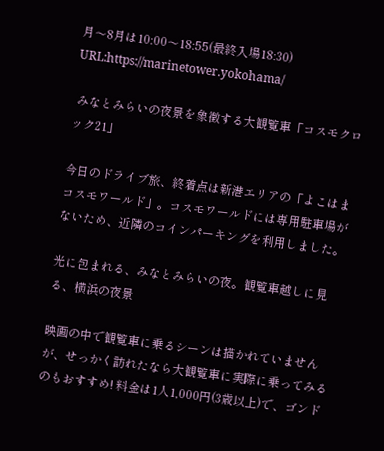月〜8月は10:00〜18:55(最終入場18:30)
URL:https://marinetower.yokohama/

 みなとみらいの夜景を象徴する大観覧車「コスモクロック21」

今日のドライブ旅、終着点は新港エリアの「よこはまコスモワールド」。コスモワールドには専用駐車場がないため、近隣のコインパーキングを利用しました。

光に包まれる、みなとみらいの夜。観覧車越しに見る、横浜の夜景

映画の中で観覧車に乗るシーンは描かれていませんが、せっかく訪れたなら大観覧車に実際に乗ってみるのもおすすめ! 料金は1人1,000円(3歳以上)で、ゴンド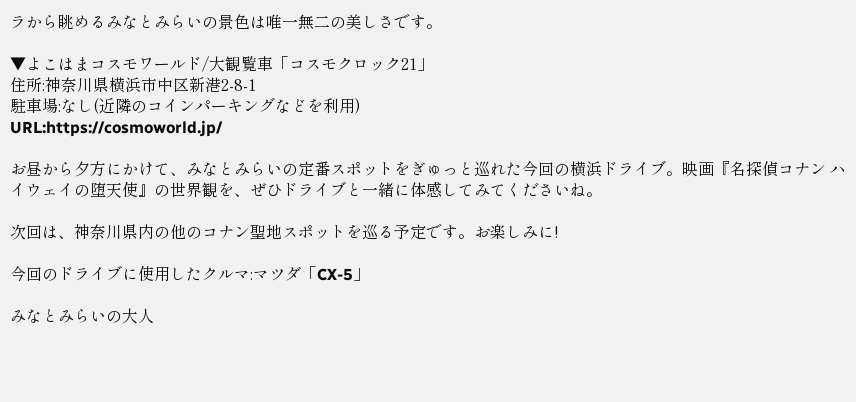ラから眺めるみなとみらいの景色は唯一無二の美しさです。

▼よこはまコスモワールド/大観覧車「コスモクロック21」
住所:神奈川県横浜市中区新港2-8-1
駐車場:なし(近隣のコインパーキングなどを利用)
URL:https://cosmoworld.jp/

お昼から夕方にかけて、みなとみらいの定番スポットをぎゅっと巡れた今回の横浜ドライブ。映画『名探偵コナン ハイウェイの堕天使』の世界観を、ぜひドライブと一緒に体感してみてくださいね。

次回は、神奈川県内の他のコナン聖地スポットを巡る予定です。お楽しみに!

今回のドライブに使用したクルマ:マツダ「CX-5」

みなとみらいの大人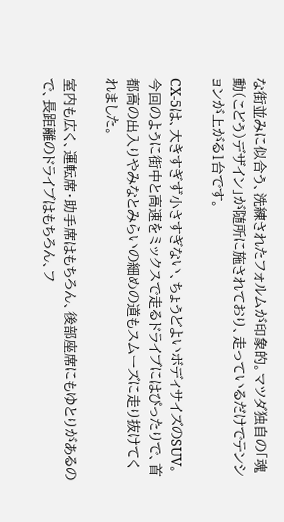な街並みに似合う、洗練されたフォルムが印象的。マツダ独自の「魂動(こどう)デザイン」が随所に施されており、走っているだけでテンションが上がる1台です。

CX-5は、大きすぎず小さすぎない、ちょうどよいボディサイズのSUV。今回のように街中と高速をミックスで走るドライブにはぴったりで、首都高の出入りやみなとみらいの細めの道もスムーズに走り抜けてくれました。

室内も広く、運転席・助手席はもちろん、後部座席にもゆとりがあるので、長距離のドライブはもちろん、フ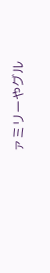ァミリーやグル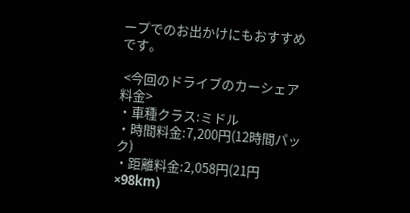ープでのお出かけにもおすすめです。

 <今回のドライブのカーシェア料金>
・車種クラス:ミドル
・時間料金:7,200円(12時間パック)
・距離料金:2,058円(21円×98km)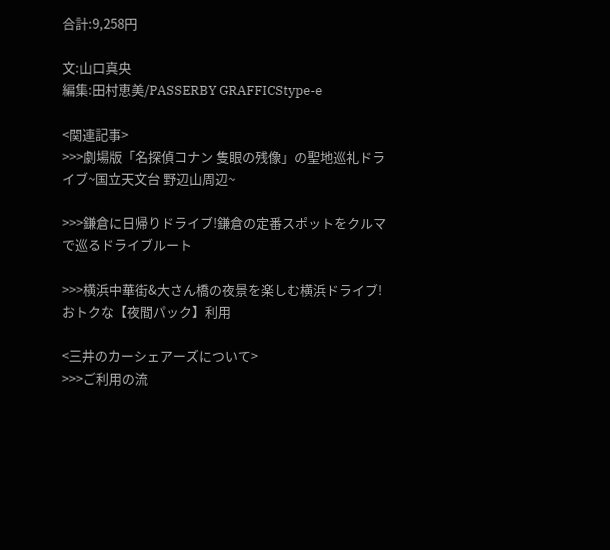合計:9,258円

文:山口真央
編集:田村恵美/PASSERBY GRAFFICStype-e

<関連記事>
>>>劇場版「名探偵コナン 隻眼の残像」の聖地巡礼ドライブ~国立天文台 野辺山周辺~

>>>鎌倉に日帰りドライブ!鎌倉の定番スポットをクルマで巡るドライブルート

>>>横浜中華街&大さん橋の夜景を楽しむ横浜ドライブ!おトクな【夜間パック】利用

<三井のカーシェアーズについて>
>>>ご利用の流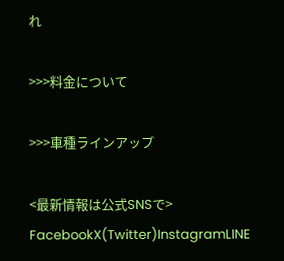れ

>>>料金について

>>>車種ラインアップ

<最新情報は公式SNSで>
FacebookX(Twitter)InstagramLINE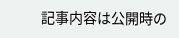記事内容は公開時の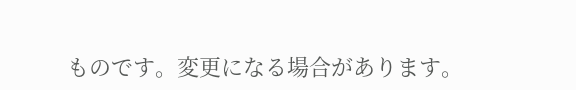ものです。変更になる場合があります。